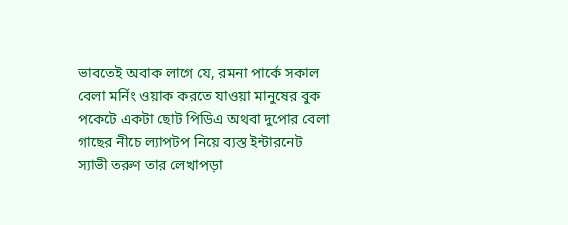ভাবতেই অবাক লাগে যে, রমনা পার্কে সকাল বেলা মর্নিং ওয়াক করতে যাওয়া মানুষের বুক পকেটে একটা ছোট পিডিএ অথবা দুপোর বেলা গাছের নীচে ল্যাপটপ নিয়ে ব্যস্ত ইন্টারনেট স্যাভী তরুণ তার লেখাপড়া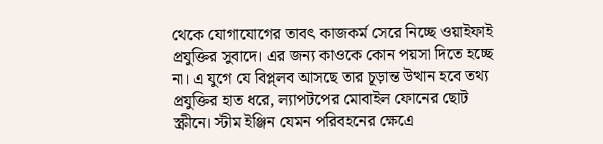থেকে যোগাযোগের তাবৎ কাজকর্ম সেরে নিচ্ছে ওয়াইফাই প্রযুক্তির সুবাদে। এর জন্য কাওকে কোন পয়সা দিতে হচ্ছে না। এ যুগে যে বিপ্ল্লব আসছে তার চূড়ান্ত উত্থান হবে তথ্য প্রযুক্তির হাত ধরে, ল্যাপটপের মোবাইল ফোনের ছোট স্ক্রীনে। স্টীম ইঞ্জিন যেমন পরিবহনের ক্ষেএে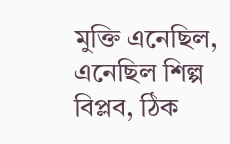মুক্তি এনেছিল, এনেছিল শিল্প বিপ্লব, ঠিক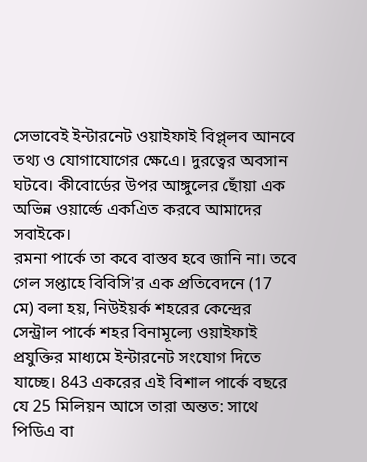সেভাবেই ইন্টারনেট ওয়াইফাই বিপ্ল্লব আনবে তথ্য ও যোগাযোগের ক্ষেএে। দুরত্বের অবসান ঘটবে। কীবোর্ডের উপর আঙ্গুলের ছোঁয়া এক অভিন্ন ওয়ার্ল্ডে একএিত করবে আমাদের সবাইকে।
রমনা পার্কে তা কবে বাস্তব হবে জানি না। তবে গেল সপ্তাহে বিবিসি'র এক প্রতিবেদনে (17 মে) বলা হয়, নিউইয়র্ক শহরের কেন্দ্রের সেন্ট্রাল পার্কে শহর বিনামূল্যে ওয়াইফাই প্রযুক্তির মাধ্যমে ইন্টারনেট সংযোগ দিতে যাচ্ছে। 843 একরের এই বিশাল পার্কে বছরে যে 25 মিলিয়ন আসে তারা অন্তত: সাথে পিডিএ বা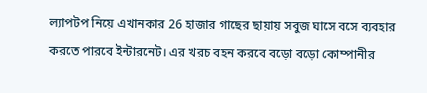ল্যাপটপ নিয়ে এখানকার 26 হাজার গাছের ছায়ায় সবুজ ঘাসে বসে ব্যবহার করতে পারবে ইন্টারনেট। এর খরচ বহন করবে বড়ো বড়ো কোম্পানীর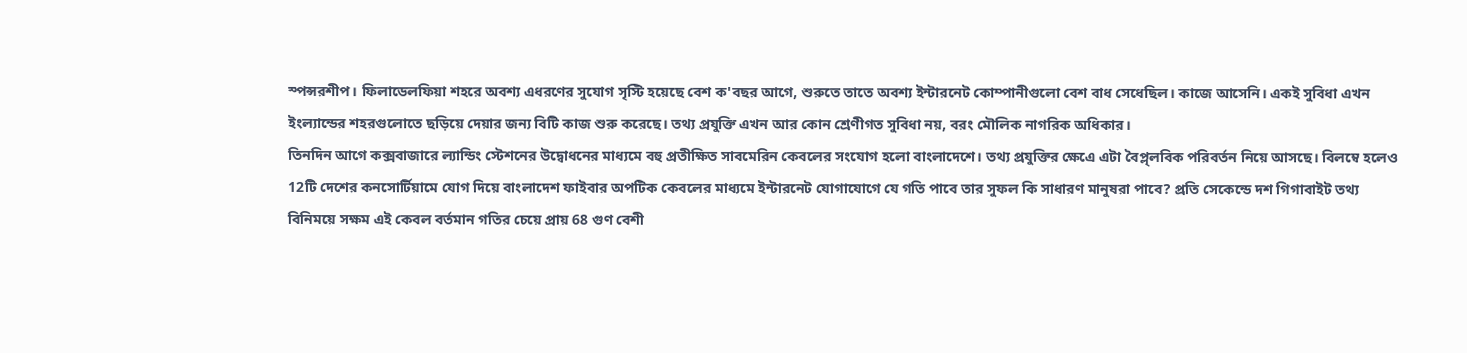স্পন্সরশীপ। ফিলাডেলফিয়া শহরে অবশ্য এধরণের সুযোগ সৃস্টি হয়েছে বেশ ক'বছর আগে, শুরুতে তাতে অবশ্য ইন্টারনেট কোম্পানীগুলো বেশ বাধ সেধেছিল। কাজে আসেনি। একই সুবিধা এখন ইংল্যান্ডের শহরগুলোতে ছড়িয়ে দেয়ার জন্য বিটি কাজ শুরু করেছে। তথ্য প্রযুক্তি এখন আর কোন শ্রেণীগত সুবিধা নয়, বরং মৌলিক নাগরিক অধিকার।
তিনদিন আগে কক্সবাজারে ল্যান্ডিং স্টেশনের উদ্বোধনের মাধ্যমে বহু প্রতীক্ষিত সাবমেরিন কেবলের সংযোগ হলো বাংলাদেশে। তথ্য প্রযুক্তির ক্ষেএে এটা বৈপ্ল্লবিক পরিবর্তন নিয়ে আসছে। বিলম্বে হলেও 12টি দেশের কনসোর্টিয়ামে যোগ দিয়ে বাংলাদেশ ফাইবার অপটিক কেবলের মাধ্যমে ইন্টারনেট যোগাযোগে যে গতি পাবে তার সুফল কি সাধারণ মানুষরা পাবে? প্রতি সেকেন্ডে দশ গিগাবাইট তথ্য বিনিময়ে সক্ষম এই কেবল বর্তমান গতির চেয়ে প্রায় 68 গুণ বেশী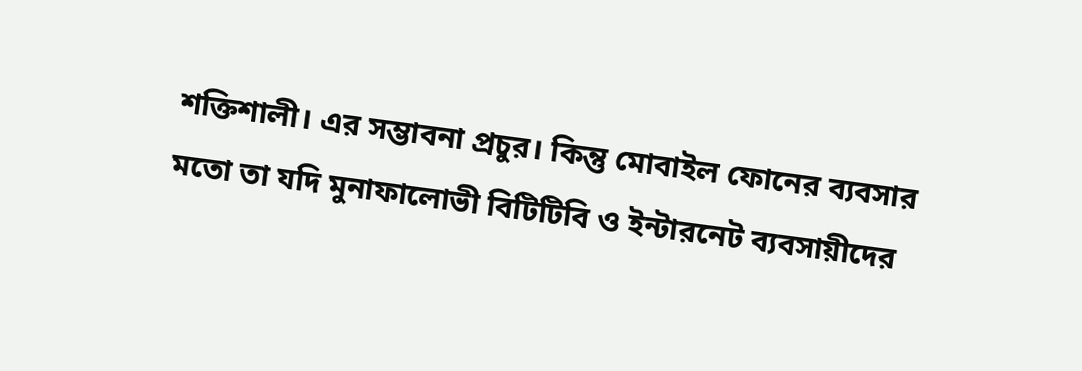শক্তিশালী। এর সম্ভাবনা প্রচুর। কিন্তু মোবাইল ফোনের ব্যবসার মতো তা যদি মুনাফালোভী বিটিটিবি ও ইন্টারনেট ব্যবসায়ীদের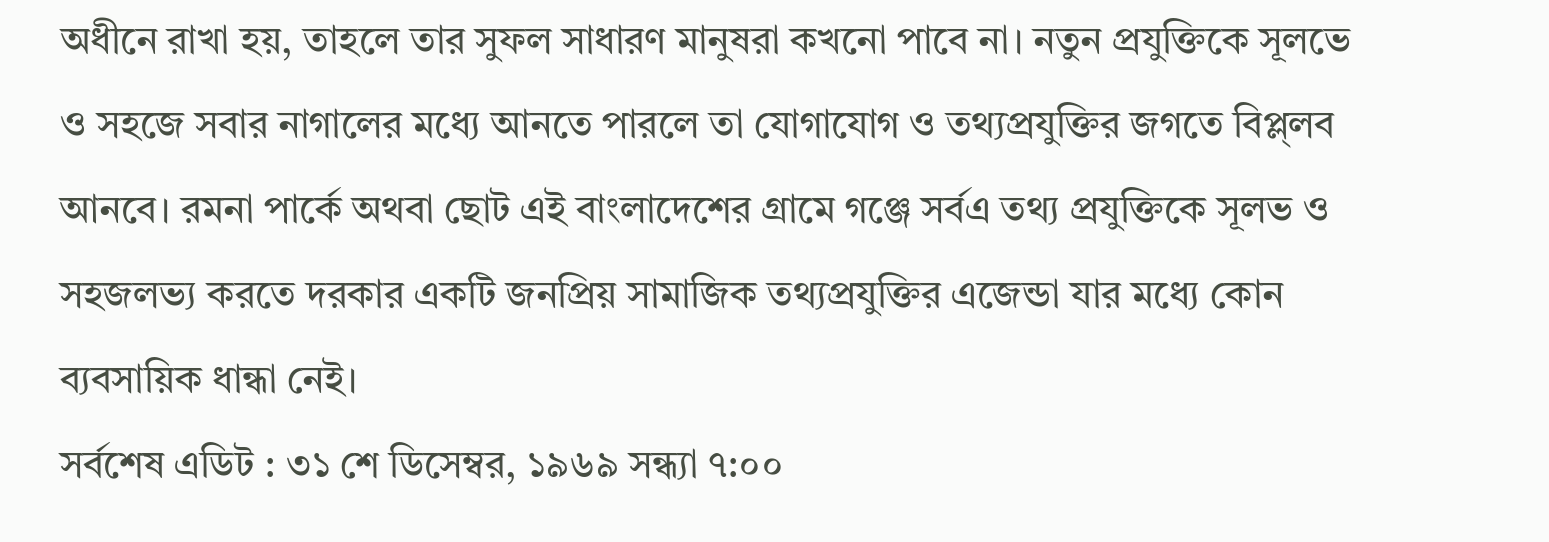অধীনে রাখা হয়, তাহলে তার সুফল সাধারণ মানুষরা কখনো পাবে না। নতুন প্রযুক্তিকে সূলভে ও সহজে সবার নাগালের মধ্যে আনতে পারলে তা যোগাযোগ ও তথ্যপ্রযুক্তির জগতে বিপ্ল্লব আনবে। রমনা পার্কে অথবা ছোট এই বাংলাদেশের গ্রামে গঞ্জে সর্বএ তথ্য প্রযুক্তিকে সূলভ ও সহজলভ্য করতে দরকার একটি জনপ্রিয় সামাজিক তথ্যপ্রযুক্তির এজেন্ডা যার মধ্যে কোন ব্যবসায়িক ধান্ধা নেই।
সর্বশেষ এডিট : ৩১ শে ডিসেম্বর, ১৯৬৯ সন্ধ্যা ৭:০০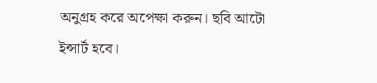অনুগ্রহ করে অপেক্ষা করুন। ছবি আটো ইন্সার্ট হবে।